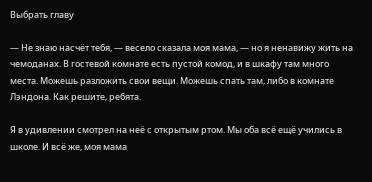Выбрать главу

— Не знаю насчёт тебя, — весело сказала моя мама, — но я ненавижу жить на чемоданах. В гостевой комнате есть пустой комод, и в шкафу там много места. Можешь разложить свои вещи. Можешь спать там, либо в комнате Лэндона. Как решите, ребята.

Я в удивлении смотрел на неё с открытым ртом. Мы оба всё ещё учились в школе. И всё же, моя мама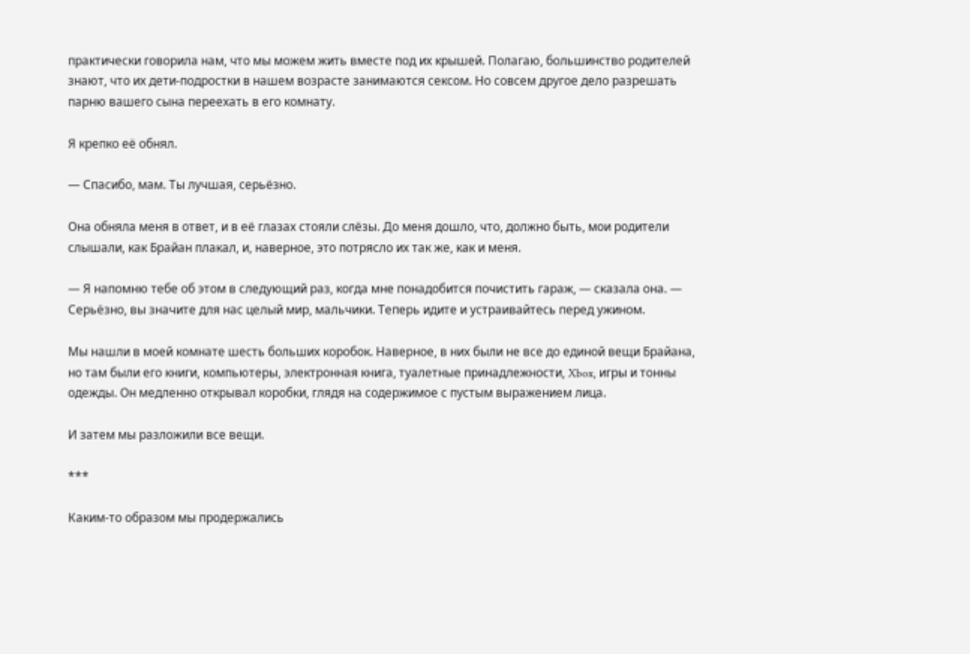практически говорила нам, что мы можем жить вместе под их крышей. Полагаю, большинство родителей знают, что их дети-подростки в нашем возрасте занимаются сексом. Но совсем другое дело разрешать парню вашего сына переехать в его комнату.

Я крепко её обнял.

— Спасибо, мам. Ты лучшая, серьёзно.

Она обняла меня в ответ, и в её глазах стояли слёзы. До меня дошло, что, должно быть, мои родители слышали, как Брайан плакал, и, наверное, это потрясло их так же, как и меня.

— Я напомню тебе об этом в следующий раз, когда мне понадобится почистить гараж, — сказала она. — Серьёзно, вы значите для нас целый мир, мальчики. Теперь идите и устраивайтесь перед ужином.

Мы нашли в моей комнате шесть больших коробок. Наверное, в них были не все до единой вещи Брайана, но там были его книги, компьютеры, электронная книга, туалетные принадлежности, Xbox, игры и тонны одежды. Он медленно открывал коробки, глядя на содержимое с пустым выражением лица.

И затем мы разложили все вещи.

***

Каким-то образом мы продержались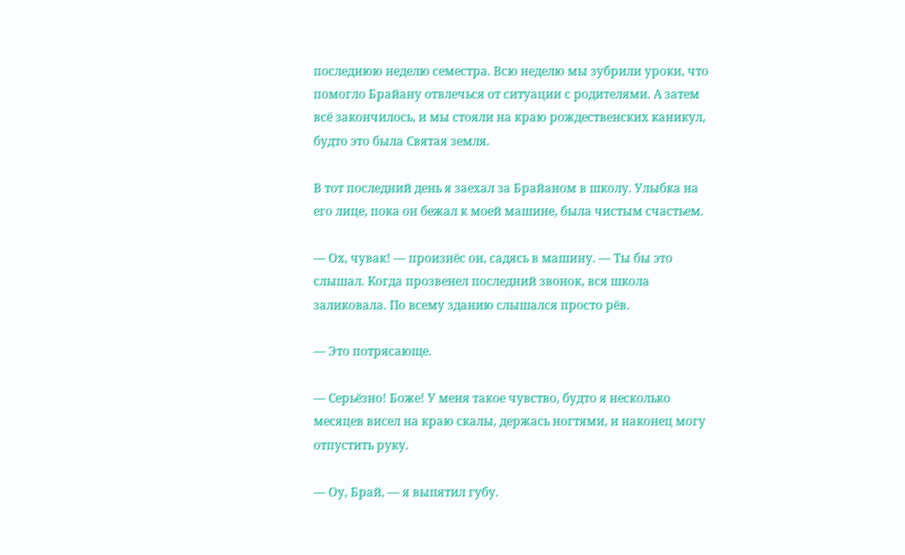последнюю неделю семестра. Всю неделю мы зубрили уроки, что помогло Брайану отвлечься от ситуации с родителями. А затем всё закончилось, и мы стояли на краю рождественских каникул, будто это была Святая земля.

В тот последний день я заехал за Брайаном в школу. Улыбка на его лице, пока он бежал к моей машине, была чистым счастьем.

— Ох, чувак! — произнёс он, садясь в машину. — Ты бы это слышал. Когда прозвенел последний звонок, вся школа заликовала. По всему зданию слышался просто рёв.

— Это потрясающе.

— Серьёзно! Боже! У меня такое чувство, будто я несколько месяцев висел на краю скалы, держась ногтями, и наконец могу отпустить руку.

— Оу, Брай, — я выпятил губу.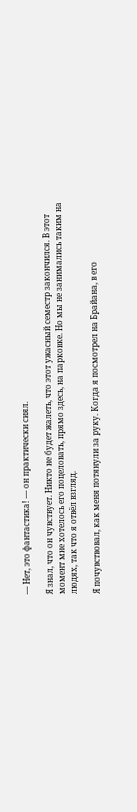— Нет, это фантастика! — он практически сиял.

Я знал, что он чувствует. Никто не будет жалеть, что этот ужасный семестр закончился. В этот момент мне хотелось его поцеловать, прямо здесь, на парковке. Но мы не занимались таким на людях, так что я отвёл взгляд.

Я почувствовал, как меня потянули за руку. Когда я посмотрел на Брайана, в его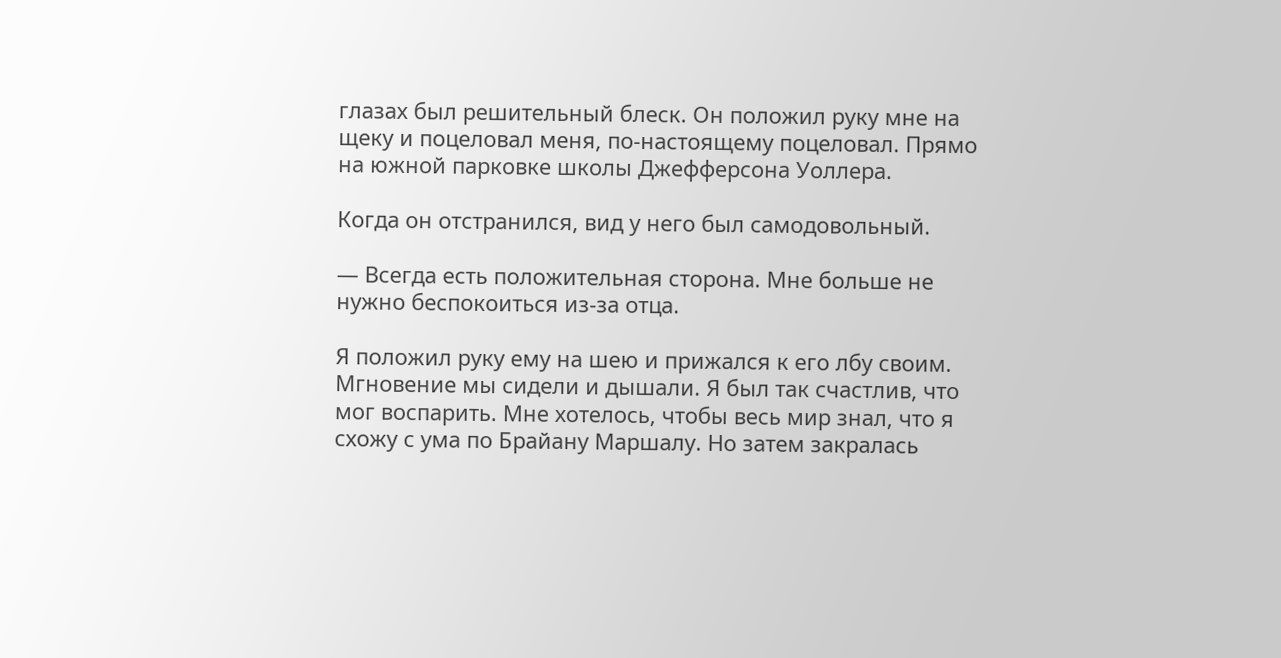глазах был решительный блеск. Он положил руку мне на щеку и поцеловал меня, по-настоящему поцеловал. Прямо на южной парковке школы Джефферсона Уоллера.

Когда он отстранился, вид у него был самодовольный.

— Всегда есть положительная сторона. Мне больше не нужно беспокоиться из-за отца.

Я положил руку ему на шею и прижался к его лбу своим. Мгновение мы сидели и дышали. Я был так счастлив, что мог воспарить. Мне хотелось, чтобы весь мир знал, что я схожу с ума по Брайану Маршалу. Но затем закралась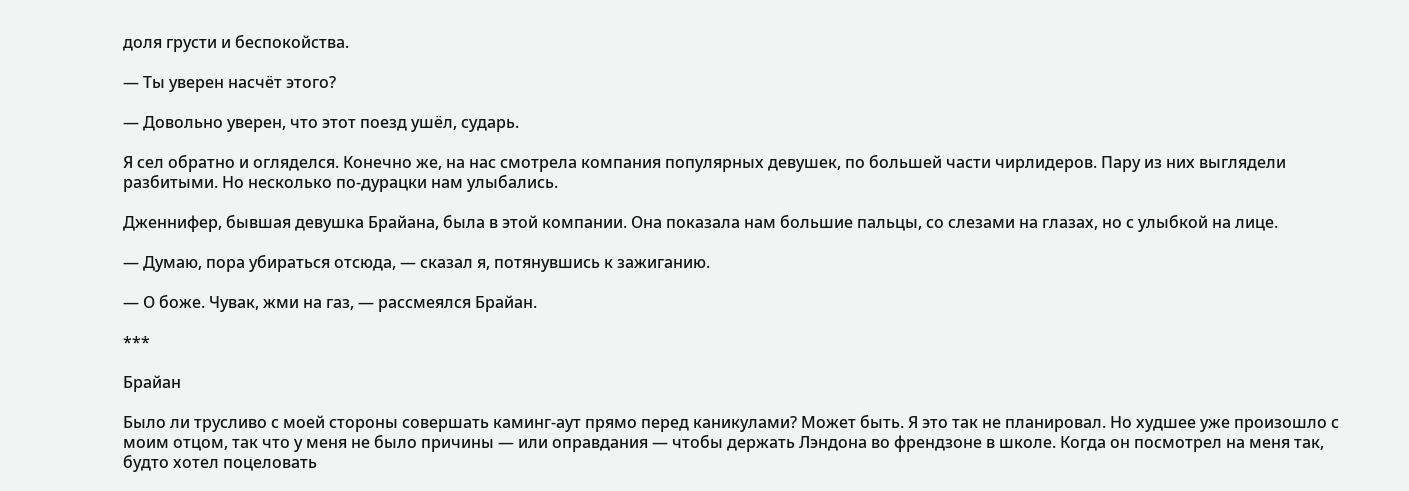доля грусти и беспокойства.

— Ты уверен насчёт этого?

— Довольно уверен, что этот поезд ушёл, сударь.

Я сел обратно и огляделся. Конечно же, на нас смотрела компания популярных девушек, по большей части чирлидеров. Пару из них выглядели разбитыми. Но несколько по-дурацки нам улыбались.

Дженнифер, бывшая девушка Брайана, была в этой компании. Она показала нам большие пальцы, со слезами на глазах, но с улыбкой на лице.

— Думаю, пора убираться отсюда, — сказал я, потянувшись к зажиганию.

— О боже. Чувак, жми на газ, — рассмеялся Брайан.

***

Брайан

Было ли трусливо с моей стороны совершать каминг-аут прямо перед каникулами? Может быть. Я это так не планировал. Но худшее уже произошло с моим отцом, так что у меня не было причины — или оправдания — чтобы держать Лэндона во френдзоне в школе. Когда он посмотрел на меня так, будто хотел поцеловать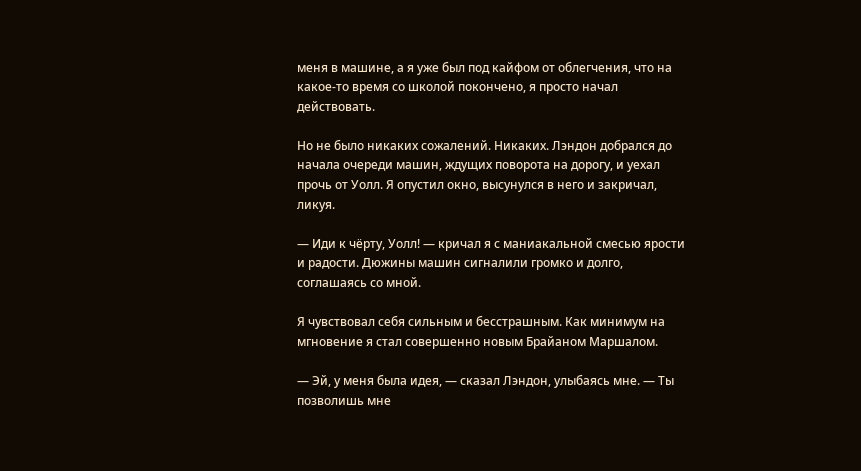меня в машине, а я уже был под кайфом от облегчения, что на какое-то время со школой покончено, я просто начал действовать.

Но не было никаких сожалений. Никаких. Лэндон добрался до начала очереди машин, ждущих поворота на дорогу, и уехал прочь от Уолл. Я опустил окно, высунулся в него и закричал, ликуя.

— Иди к чёрту, Уолл! — кричал я с маниакальной смесью ярости и радости. Дюжины машин сигналили громко и долго, соглашаясь со мной.

Я чувствовал себя сильным и бесстрашным. Как минимум на мгновение я стал совершенно новым Брайаном Маршалом.

— Эй, у меня была идея, — сказал Лэндон, улыбаясь мне. — Ты позволишь мне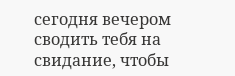сегодня вечером сводить тебя на свидание, чтобы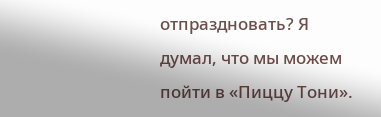отпраздновать? Я думал, что мы можем пойти в «Пиццу Тони».